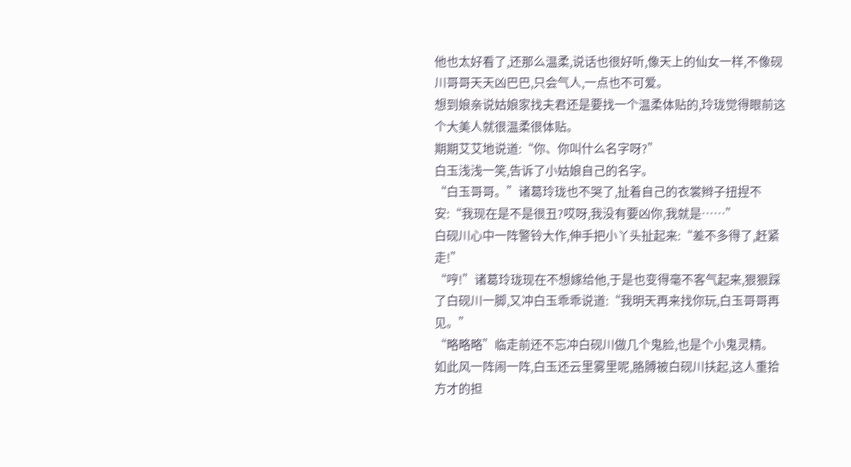他也太好看了,还那么温柔,说话也很好听,像天上的仙女一样,不像砚川哥哥天天凶巴巴,只会气人,一点也不可爱。
想到娘亲说姑娘家找夫君还是要找一个温柔体贴的,玲珑觉得眼前这个大美人就很温柔很体贴。
期期艾艾地说道:“你、你叫什么名字呀?”
白玉浅浅一笑,告诉了小姑娘自己的名字。
“白玉哥哥。”诸葛玲珑也不哭了,扯着自己的衣裳辫子扭捏不安:“我现在是不是很丑?哎呀,我没有要凶你,我就是……”
白砚川心中一阵警铃大作,伸手把小丫头扯起来:“差不多得了,赶紧走!”
“哼!”诸葛玲珑现在不想嫁给他,于是也变得毫不客气起来,狠狠踩了白砚川一脚,又冲白玉乖乖说道:“我明天再来找你玩,白玉哥哥再见。”
“略略略”临走前还不忘冲白砚川做几个鬼脸,也是个小鬼灵精。
如此风一阵闹一阵,白玉还云里雾里呢,胳膊被白砚川扶起,这人重拾方才的担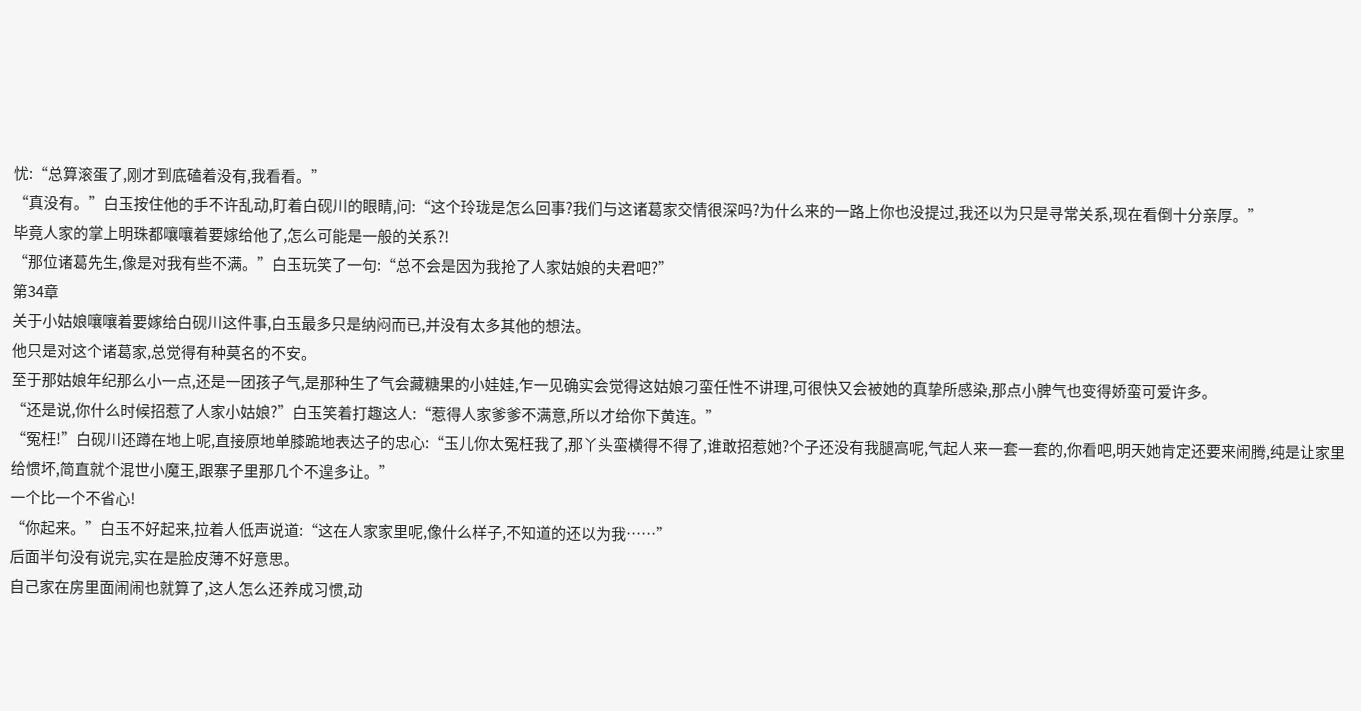忧:“总算滚蛋了,刚才到底磕着没有,我看看。”
“真没有。”白玉按住他的手不许乱动,盯着白砚川的眼睛,问:“这个玲珑是怎么回事?我们与这诸葛家交情很深吗?为什么来的一路上你也没提过,我还以为只是寻常关系,现在看倒十分亲厚。”
毕竟人家的掌上明珠都嚷嚷着要嫁给他了,怎么可能是一般的关系?!
“那位诸葛先生,像是对我有些不满。”白玉玩笑了一句:“总不会是因为我抢了人家姑娘的夫君吧?”
第34章
关于小姑娘嚷嚷着要嫁给白砚川这件事,白玉最多只是纳闷而已,并没有太多其他的想法。
他只是对这个诸葛家,总觉得有种莫名的不安。
至于那姑娘年纪那么小一点,还是一团孩子气,是那种生了气会藏糖果的小娃娃,乍一见确实会觉得这姑娘刁蛮任性不讲理,可很快又会被她的真挚所感染,那点小脾气也变得娇蛮可爱许多。
“还是说,你什么时候招惹了人家小姑娘?”白玉笑着打趣这人:“惹得人家爹爹不满意,所以才给你下黄连。”
“冤枉!”白砚川还蹲在地上呢,直接原地单膝跪地表达子的忠心:“玉儿你太冤枉我了,那丫头蛮横得不得了,谁敢招惹她?个子还没有我腿高呢,气起人来一套一套的,你看吧,明天她肯定还要来闹腾,纯是让家里给惯坏,简直就个混世小魔王,跟寨子里那几个不遑多让。”
一个比一个不省心!
“你起来。”白玉不好起来,拉着人低声说道:“这在人家家里呢,像什么样子,不知道的还以为我……”
后面半句没有说完,实在是脸皮薄不好意思。
自己家在房里面闹闹也就算了,这人怎么还养成习惯,动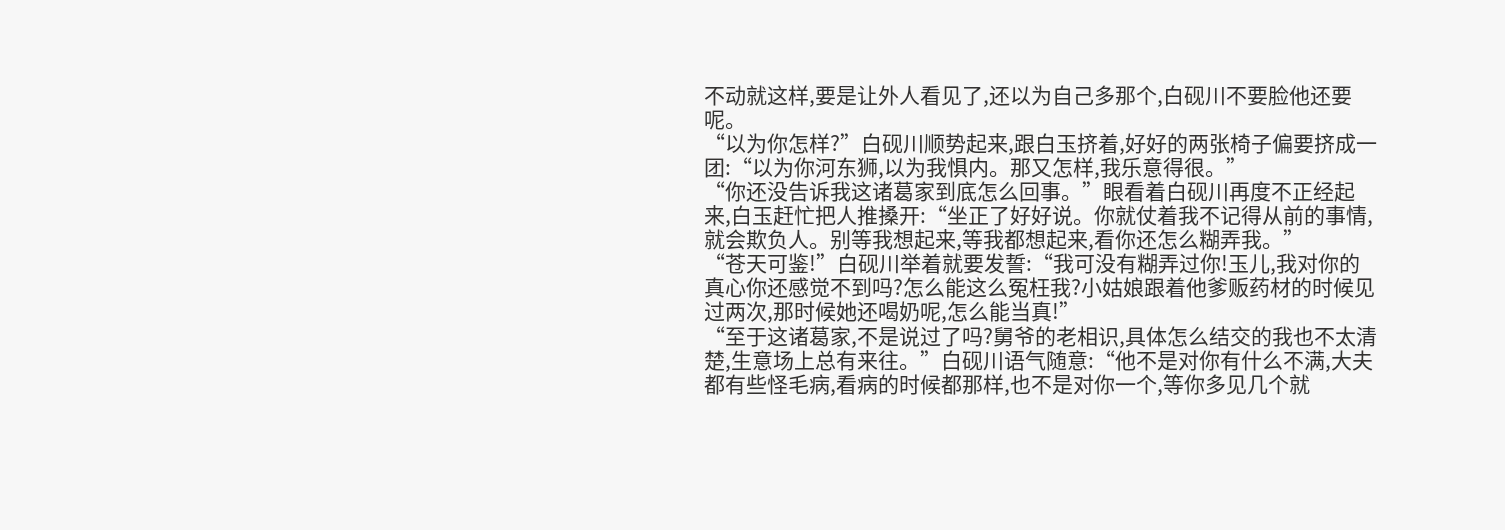不动就这样,要是让外人看见了,还以为自己多那个,白砚川不要脸他还要呢。
“以为你怎样?”白砚川顺势起来,跟白玉挤着,好好的两张椅子偏要挤成一团:“以为你河东狮,以为我惧内。那又怎样,我乐意得很。”
“你还没告诉我这诸葛家到底怎么回事。”眼看着白砚川再度不正经起来,白玉赶忙把人推搡开:“坐正了好好说。你就仗着我不记得从前的事情,就会欺负人。别等我想起来,等我都想起来,看你还怎么糊弄我。”
“苍天可鉴!”白砚川举着就要发誓:“我可没有糊弄过你!玉儿,我对你的真心你还感觉不到吗?怎么能这么冤枉我?小姑娘跟着他爹贩药材的时候见过两次,那时候她还喝奶呢,怎么能当真!”
“至于这诸葛家,不是说过了吗?舅爷的老相识,具体怎么结交的我也不太清楚,生意场上总有来往。”白砚川语气随意:“他不是对你有什么不满,大夫都有些怪毛病,看病的时候都那样,也不是对你一个,等你多见几个就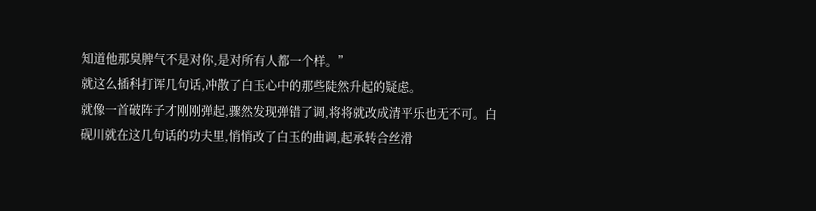知道他那臭脾气不是对你,是对所有人都一个样。”
就这么插科打诨几句话,冲散了白玉心中的那些陡然升起的疑虑。
就像一首破阵子才刚刚弹起,骤然发现弹错了调,将将就改成清平乐也无不可。白砚川就在这几句话的功夫里,悄悄改了白玉的曲调,起承转合丝滑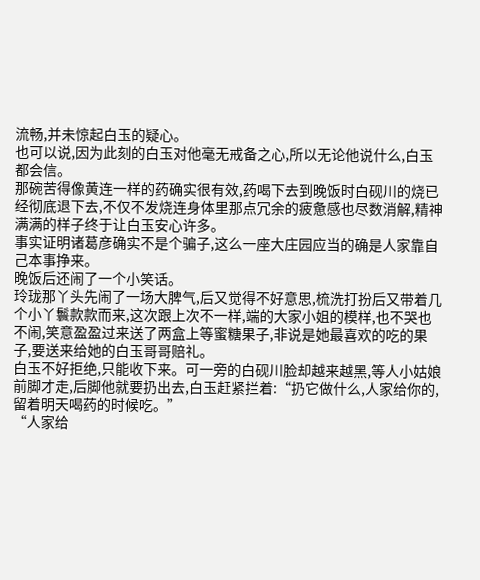流畅,并未惊起白玉的疑心。
也可以说,因为此刻的白玉对他毫无戒备之心,所以无论他说什么,白玉都会信。
那碗苦得像黄连一样的药确实很有效,药喝下去到晚饭时白砚川的烧已经彻底退下去,不仅不发烧连身体里那点冗余的疲惫感也尽数消解,精神满满的样子终于让白玉安心许多。
事实证明诸葛彦确实不是个骗子,这么一座大庄园应当的确是人家靠自己本事挣来。
晚饭后还闹了一个小笑话。
玲珑那丫头先闹了一场大脾气,后又觉得不好意思,梳洗打扮后又带着几个小丫鬟款款而来,这次跟上次不一样,端的大家小姐的模样,也不哭也不闹,笑意盈盈过来送了两盒上等蜜糖果子,非说是她最喜欢的吃的果子,要送来给她的白玉哥哥赔礼。
白玉不好拒绝,只能收下来。可一旁的白砚川脸却越来越黑,等人小姑娘前脚才走,后脚他就要扔出去,白玉赶紧拦着:“扔它做什么,人家给你的,留着明天喝药的时候吃。”
“人家给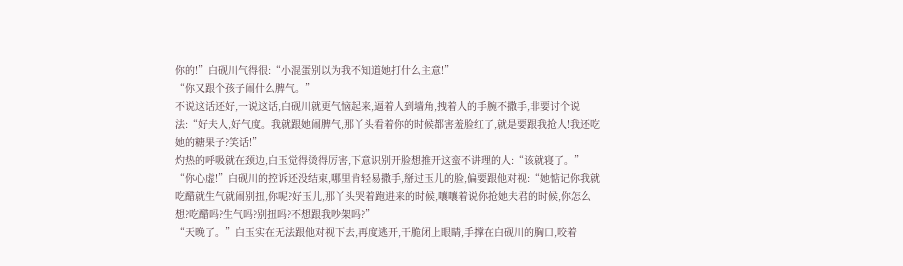你的!”白砚川气得很:“小混蛋别以为我不知道她打什么主意!”
“你又跟个孩子闹什么脾气。”
不说这话还好,一说这话,白砚川就更气恼起来,逼着人到墙角,拽着人的手腕不撒手,非要讨个说法:“好夫人,好气度。我就跟她闹脾气,那丫头看着你的时候都害羞脸红了,就是要跟我抢人!我还吃她的糖果子?笑话!”
灼热的呼吸就在颈边,白玉觉得烫得厉害,下意识别开脸想推开这蛮不讲理的人:“该就寝了。”
“你心虚!”白砚川的控诉还没结束,哪里肯轻易撒手,掰过玉儿的脸,偏要跟他对视:“她惦记你我就吃醋就生气就闹别扭,你呢?好玉儿,那丫头哭着跑进来的时候,嚷嚷着说你抢她夫君的时候,你怎么想?吃醋吗?生气吗?别扭吗?不想跟我吵架吗?”
“天晚了。”白玉实在无法跟他对视下去,再度逃开,干脆闭上眼睛,手撑在白砚川的胸口,咬着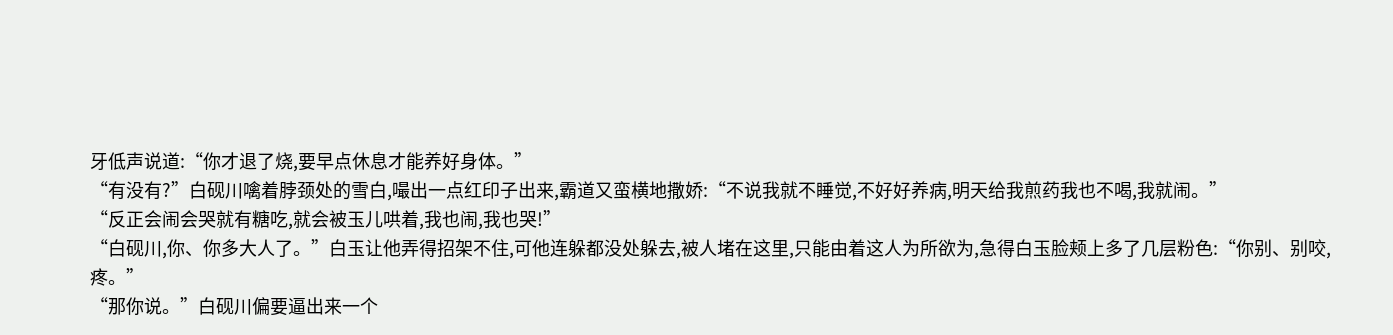牙低声说道:“你才退了烧,要早点休息才能养好身体。”
“有没有?”白砚川噙着脖颈处的雪白,嘬出一点红印子出来,霸道又蛮横地撒娇:“不说我就不睡觉,不好好养病,明天给我煎药我也不喝,我就闹。”
“反正会闹会哭就有糖吃,就会被玉儿哄着,我也闹,我也哭!”
“白砚川,你、你多大人了。”白玉让他弄得招架不住,可他连躲都没处躲去,被人堵在这里,只能由着这人为所欲为,急得白玉脸颊上多了几层粉色:“你别、别咬,疼。”
“那你说。”白砚川偏要逼出来一个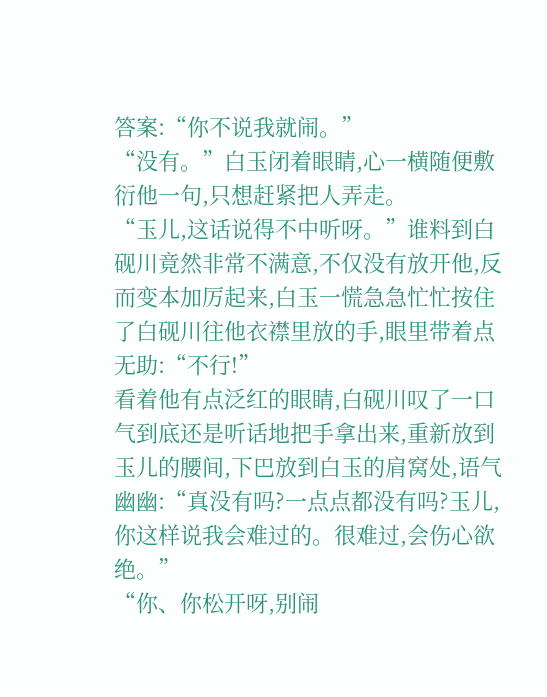答案:“你不说我就闹。”
“没有。”白玉闭着眼睛,心一横随便敷衍他一句,只想赶紧把人弄走。
“玉儿,这话说得不中听呀。”谁料到白砚川竟然非常不满意,不仅没有放开他,反而变本加厉起来,白玉一慌急急忙忙按住了白砚川往他衣襟里放的手,眼里带着点无助:“不行!”
看着他有点泛红的眼睛,白砚川叹了一口气到底还是听话地把手拿出来,重新放到玉儿的腰间,下巴放到白玉的肩窝处,语气幽幽:“真没有吗?一点点都没有吗?玉儿,你这样说我会难过的。很难过,会伤心欲绝。”
“你、你松开呀,别闹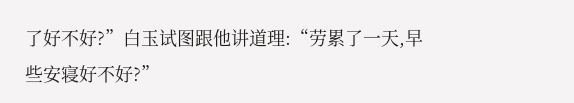了好不好?”白玉试图跟他讲道理:“劳累了一天,早些安寝好不好?”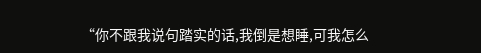“你不跟我说句踏实的话,我倒是想睡,可我怎么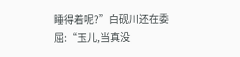睡得着呢?”白砚川还在委屈:“玉儿,当真没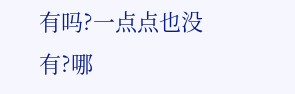有吗?一点点也没有?哪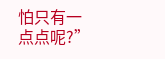怕只有一点点呢?”